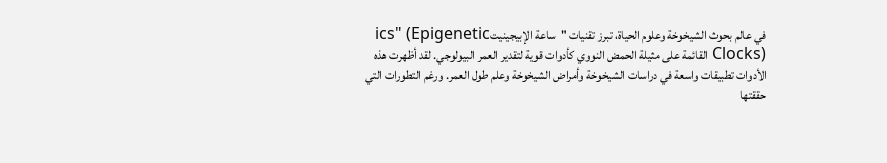في عالم بحوث الشيخوخة وعلوم الحياة، تبرز تقنيات "ساعة الإبيجينيتics" (Epigenetic Clocks) القائمة على مثيلة الحمض النووي كأدوات قوية لتقدير العمر البيولوجي. لقد أظهرت هذه الأدوات تطبيقات واسعة في دراسات الشيخوخة وأمراض الشيخوخة وعلم طول العمر. ورغم التطورات التي حققتها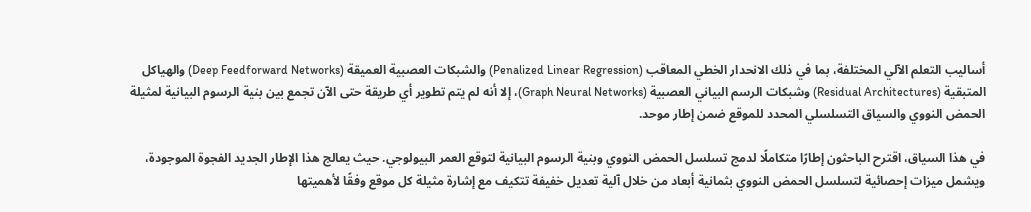أساليب التعلم الآلي المختلفة، بما في ذلك الانحدار الخطي المعاقب (Penalized Linear Regression) والشبكات العصبية العميقة (Deep Feedforward Networks) والهياكل المتبقية (Residual Architectures) وشبكات الرسم البياني العصبية (Graph Neural Networks)، إلا أنه لم يتم تطوير أي طريقة حتى الآن تجمع بين بنية الرسوم البيانية لمثيلة الحمض النووي والسياق التسلسلي المحدد للموقع ضمن إطار موحد.

في هذا السياق، اقترح الباحثون إطارًا متكاملًا لدمج تسلسل الحمض النووي وبنية الرسوم البيانية لتوقع العمر البيولوجي. حيث يعالج هذا الإطار الجديد الفجوة الموجودة، ويشمل ميزات إحصائية لتسلسل الحمض النووي بثمانية أبعاد من خلال آلية تعديل خفيفة تتكيف مع إشارة مثيلة كل موقع وفقًا لأهميتها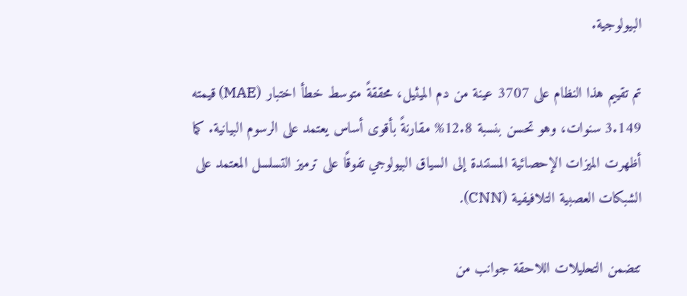البيولوجية.

تم تقييم هذا النظام على 3707 عينة من دم الميثيل، محققةً متوسط خطأ اختبار (MAE) قيمته 3.149 سنوات، وهو تحسن بنسبة 12.8% مقارنةً بأقوى أساس يعتمد على الرسوم البيانية. كما أظهرت الميزات الإحصائية المستندة إلى السياق البيولوجي تفوقًا على ترميز التسلسل المعتمد على الشبكات العصبية التلافيفية (CNN).

تتضمن التحليلات اللاحقة جوانب من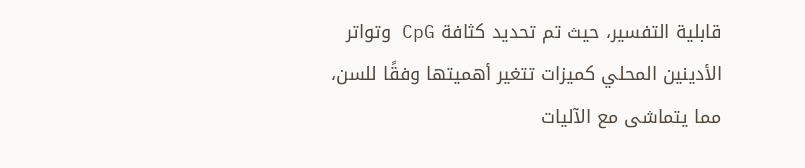قابلية التفسير، حيث تم تحديد كثافة CpG وتواتر الأدينين المحلي كميزات تتغير أهميتها وفقًا للسن، مما يتماشى مع الآليات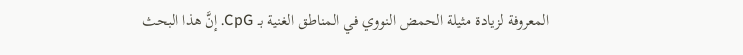المعروفة لزيادة مثيلة الحمض النووي في المناطق الغنية بـ CpG. إنَّ هذا البحث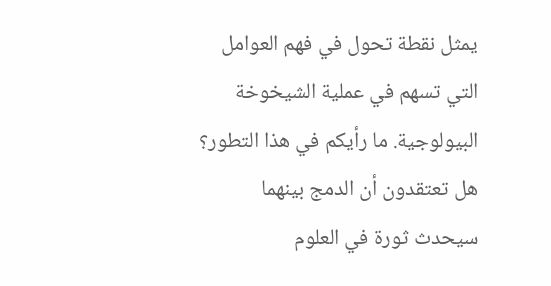يمثل نقطة تحول في فهم العوامل التي تسهم في عملية الشيخوخة البيولوجية. ما رأيكم في هذا التطور؟ هل تعتقدون أن الدمج بينهما سيحدث ثورة في العلوم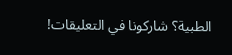الطبية؟ شاركونا في التعليقات!